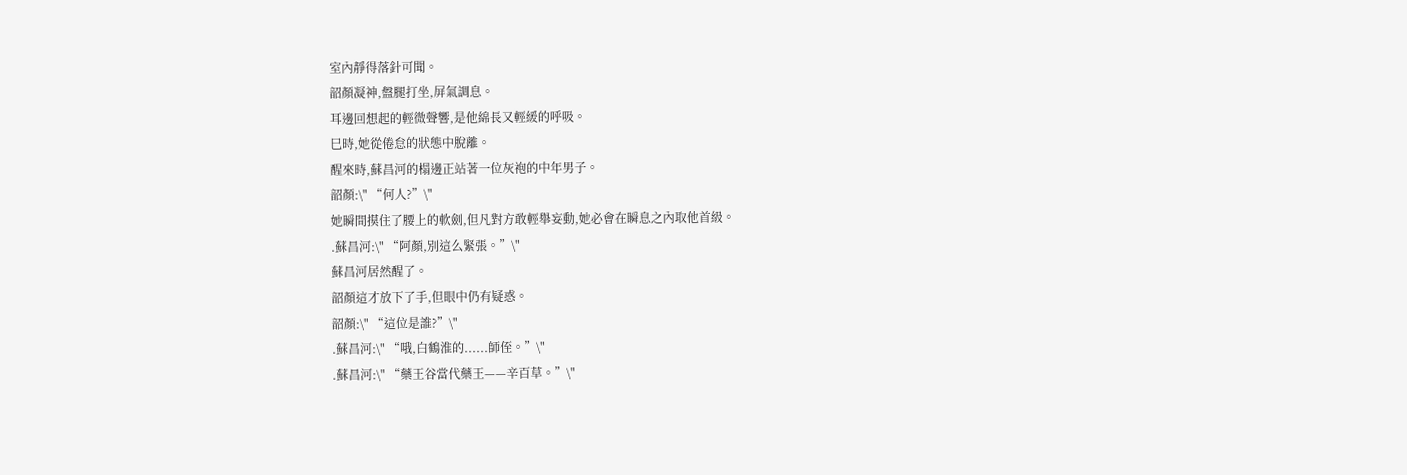室內靜得落針可聞。
韶顏凝神,盤腿打坐,屏氣調息。
耳邊回想起的輕微聲響,是他綿長又輕緩的呼吸。
巳時,她從倦怠的狀態中脫離。
醒來時,蘇昌河的榻邊正站著一位灰袍的中年男子。
韶顏:\" “何人?”\"
她瞬間摸住了腰上的軟劍,但凡對方敢輕舉妄動,她必會在瞬息之內取他首級。
.蘇昌河:\" “阿顏,別這么緊張。”\"
蘇昌河居然醒了。
韶顏這才放下了手,但眼中仍有疑惑。
韶顏:\" “這位是誰?”\"
.蘇昌河:\" “哦,白鶴淮的......師侄。”\"
.蘇昌河:\" “藥王谷當代藥王——辛百草。”\"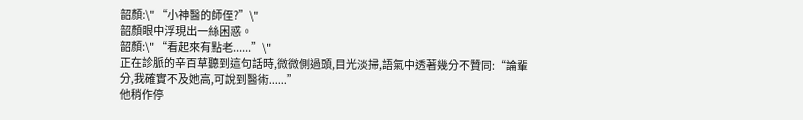韶顏:\" “小神醫的師侄?”\"
韶顏眼中浮現出一絲困惑。
韶顏:\" “看起來有點老......”\"
正在診脈的辛百草聽到這句話時,微微側過頭,目光淡掃,語氣中透著幾分不贊同:“論輩分,我確實不及她高,可說到醫術......”
他稍作停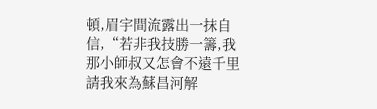頓,眉宇間流露出一抹自信,“若非我技勝一籌,我那小師叔又怎會不遠千里請我來為蘇昌河解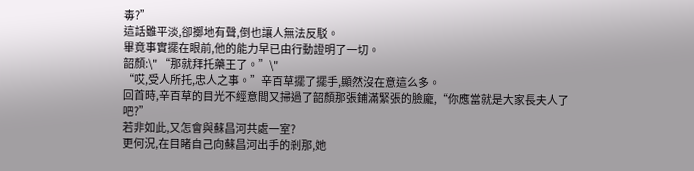毒?”
這話雖平淡,卻擲地有聲,倒也讓人無法反駁。
畢竟事實擺在眼前,他的能力早已由行動證明了一切。
韶顏:\" “那就拜托藥王了。”\"
“哎,受人所托,忠人之事。”辛百草擺了擺手,顯然沒在意這么多。
回首時,辛百草的目光不經意間又掃過了韶顏那張鋪滿緊張的臉龐,“你應當就是大家長夫人了吧?”
若非如此,又怎會與蘇昌河共處一室?
更何況,在目睹自己向蘇昌河出手的剎那,她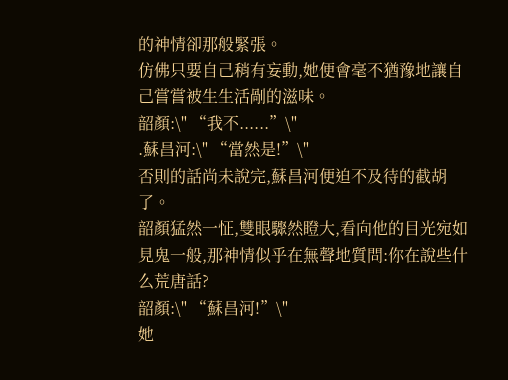的神情卻那般緊張。
仿佛只要自己稍有妄動,她便會毫不猶豫地讓自己嘗嘗被生生活剮的滋味。
韶顏:\" “我不......”\"
.蘇昌河:\" “當然是!”\"
否則的話尚未說完,蘇昌河便迫不及待的截胡了。
韶顏猛然一怔,雙眼驟然瞪大,看向他的目光宛如見鬼一般,那神情似乎在無聲地質問:你在說些什么荒唐話?
韶顏:\" “蘇昌河!”\"
她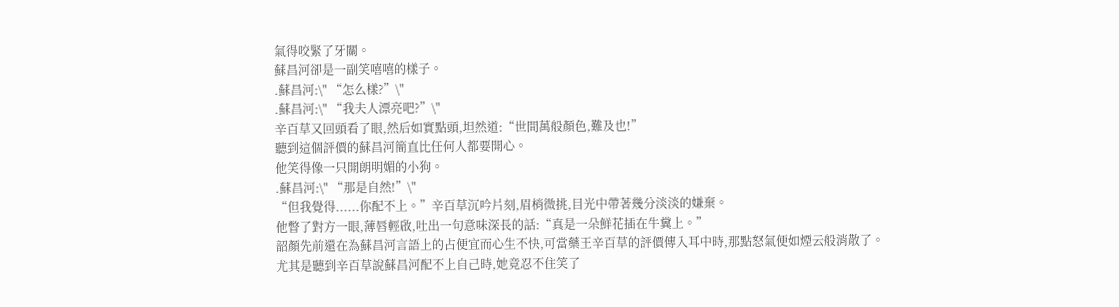氣得咬緊了牙關。
蘇昌河卻是一副笑嘻嘻的樣子。
.蘇昌河:\" “怎么樣?”\"
.蘇昌河:\" “我夫人漂亮吧?”\"
辛百草又回頭看了眼,然后如實點頭,坦然道:“世間萬般顏色,難及也!”
聽到這個評價的蘇昌河簡直比任何人都要開心。
他笑得像一只開朗明媚的小狗。
.蘇昌河:\" “那是自然!”\"
“但我覺得......你配不上。”辛百草沉吟片刻,眉梢微挑,目光中帶著幾分淡淡的嫌棄。
他瞥了對方一眼,薄唇輕啟,吐出一句意味深長的話:“真是一朵鮮花插在牛糞上。”
韶顏先前還在為蘇昌河言語上的占便宜而心生不快,可當藥王辛百草的評價傳入耳中時,那點怒氣便如煙云般消散了。
尤其是聽到辛百草說蘇昌河配不上自己時,她竟忍不住笑了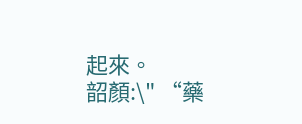起來。
韶顏:\" “藥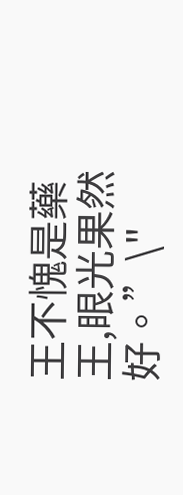王不愧是藥王,眼光果然好。”\"